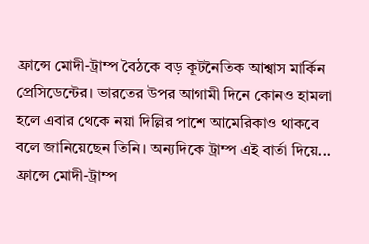ফ্রান্সে মোদী-ট্রাম্প বৈঠকে বড় কূটনৈতিক আশ্বাস মার্কিন প্রেসিডেন্টের। ভারতের উপর আগামী দিনে কোনও হামলা হলে এবার থেকে নয়া দিল্লির পাশে আমেরিকাও থাকবে বলে জানিয়েছেন তিনি। অন্যদিকে ট্রাম্প এই বার্তা দিয়ে...
ফ্রান্সে মোদী-ট্রাম্প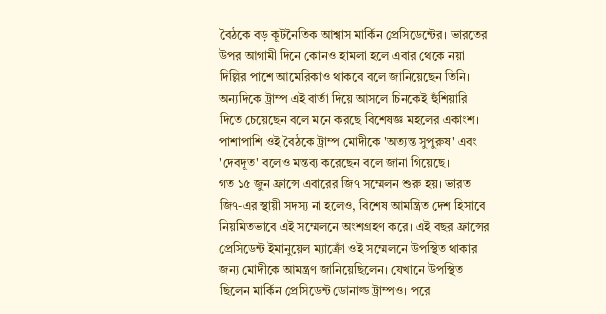বৈঠকে বড় কূটনৈতিক আশ্বাস মার্কিন প্রেসিডেন্টের। ভারতের উপর আগামী দিনে কোনও হামলা হলে এবার থেকে নয়া দিল্লির পাশে আমেরিকাও থাকবে বলে জানিয়েছেন তিনি। অন্যদিকে ট্রাম্প এই বার্তা দিয়ে আসলে চিনকেই হুঁশিয়ারি দিতে চেয়েছেন বলে মনে করছে বিশেষজ্ঞ মহলের একাংশ। পাশাপাশি ওই বৈঠকে ট্রাম্প মোদীকে 'অত্যন্ত সুপুরুষ' এবং 'দেবদূত' বলেও মন্তব্য করেছেন বলে জানা গিয়েছে।
গত ১৫ জুন ফ্রান্সে এবারের জি৭ সম্মেলন শুরু হয়। ভারত জি৭-এর স্থায়ী সদস্য না হলেও, বিশেষ আমন্ত্রিত দেশ হিসাবে নিয়মিতভাবে এই সম্মেলনে অংশগ্রহণ করে। এই বছর ফ্রান্সের প্রেসিডেন্ট ইমানুয়েল ম্যাক্রোঁ ওই সম্মেলনে উপস্থিত থাকার জন্য মোদীকে আমন্ত্রণ জানিয়েছিলেন। যেখানে উপস্থিত ছিলেন মার্কিন প্রেসিডেন্ট ডোনাল্ড ট্রাম্পও। পরে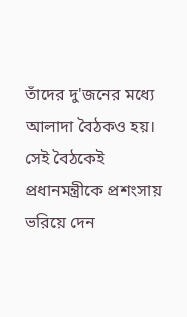তাঁদের দু'জনের মধ্যে আলাদা বৈঠকও হয়। সেই বৈঠকেই প্রধানমন্ত্রীকে প্রশংসায় ভরিয়ে দেন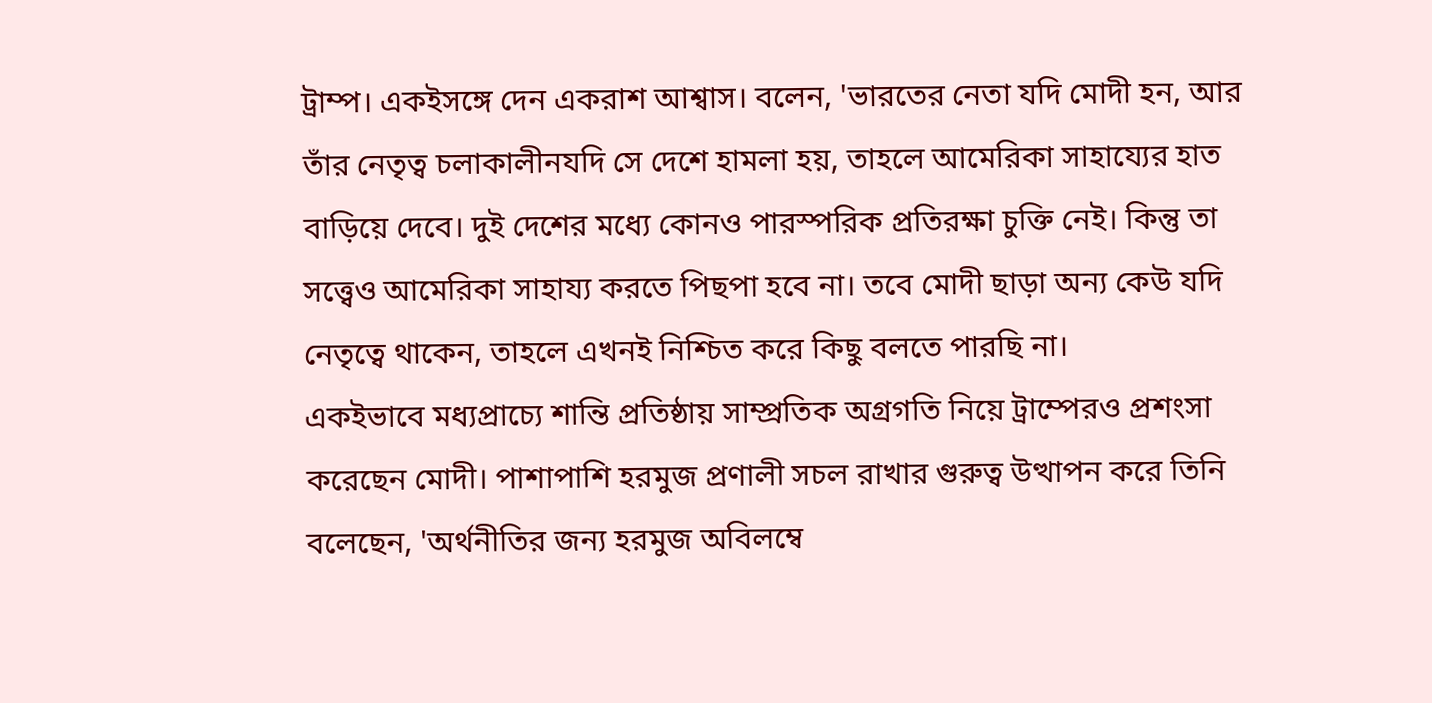ট্রাম্প। একইসঙ্গে দেন একরাশ আশ্বাস। বলেন, 'ভারতের নেতা যদি মোদী হন, আর তাঁর নেতৃত্ব চলাকালীনযদি সে দেশে হামলা হয়, তাহলে আমেরিকা সাহায্যের হাত বাড়িয়ে দেবে। দুই দেশের মধ্যে কোনও পারস্পরিক প্রতিরক্ষা চুক্তি নেই। কিন্তু তা সত্ত্বেও আমেরিকা সাহায্য করতে পিছপা হবে না। তবে মোদী ছাড়া অন্য কেউ যদি নেতৃত্বে থাকেন, তাহলে এখনই নিশ্চিত করে কিছু বলতে পারছি না।
একইভাবে মধ্যপ্রাচ্যে শান্তি প্রতিষ্ঠায় সাম্প্রতিক অগ্রগতি নিয়ে ট্রাম্পেরও প্রশংসা করেছেন মোদী। পাশাপাশি হরমুজ প্রণালী সচল রাখার গুরুত্ব উত্থাপন করে তিনি বলেছেন, 'অর্থনীতির জন্য হরমুজ অবিলম্বে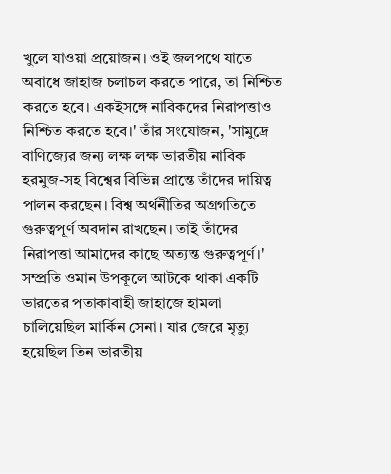খুলে যাওয়া প্রয়োজন। ওই জলপথে যাতে অবাধে জাহাজ চলাচল করতে পারে, তা নিশ্চিত করতে হবে। একইসঙ্গে নাবিকদের নিরাপত্তাও নিশ্চিত করতে হবে।' তাঁর সংযোজন, 'সামুদ্রে বাণিজ্যের জন্য লক্ষ লক্ষ ভারতীয় নাবিক হরমুজ-সহ বিশ্বের বিভিন্ন প্রান্তে তাঁদের দায়িত্ব পালন করছেন। বিশ্ব অর্থনীতির অগ্রগতিতে গুরুত্বপূর্ণ অবদান রাখছেন। তাই তাঁদের নিরাপত্তা আমাদের কাছে অত্যন্ত গুরুত্বপূর্ণ।'
সম্প্রতি ওমান উপকূলে আটকে থাকা একটি ভারতের পতাকাবাহী জাহাজে হামলা চালিয়েছিল মার্কিন সেনা। যার জেরে মৃত্যু হয়েছিল তিন ভারতীয়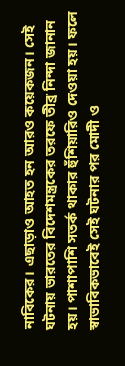নাবিকের। এছাড়াও আহত হন আরও কয়েকজন। সেই ঘটনায় ভারতের বিদেশমন্ত্রকের তরফে তীব্র নিন্দা জানান হয়। পাশাপাশি সতর্ক থাকার হুঁশিয়ারিও দেওয়া হয়। ফলে স্বাভাবিকভাবেই সেই ঘটনার পর মোদী ও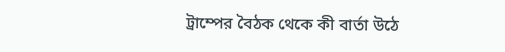ট্রাম্পের বৈঠক থেকে কী বার্তা উঠে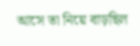আসে তা নিয়ে বাড়ছিল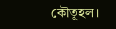কৌতূহল।